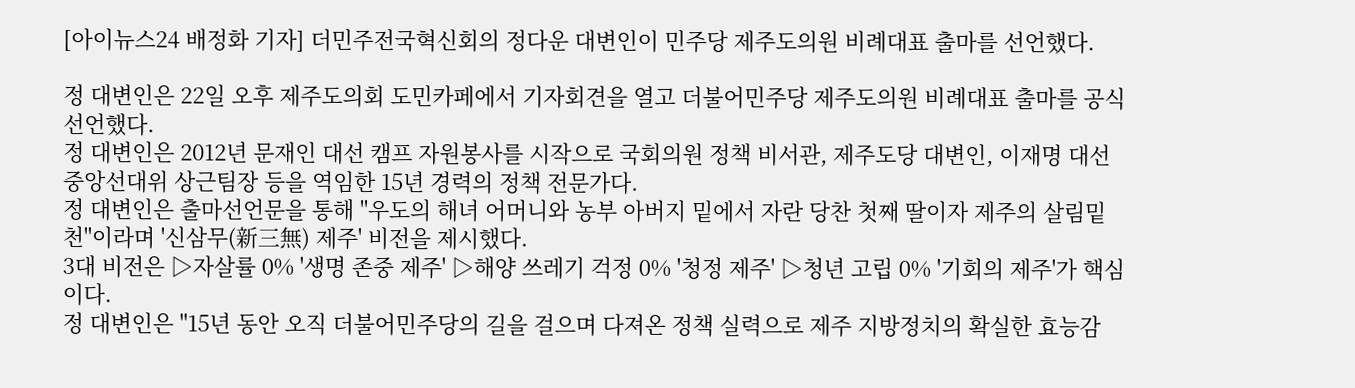[아이뉴스24 배정화 기자] 더민주전국혁신회의 정다운 대변인이 민주당 제주도의원 비례대표 출마를 선언했다.

정 대변인은 22일 오후 제주도의회 도민카페에서 기자회견을 열고 더불어민주당 제주도의원 비례대표 출마를 공식 선언했다.
정 대변인은 2012년 문재인 대선 캠프 자원봉사를 시작으로 국회의원 정책 비서관, 제주도당 대변인, 이재명 대선 중앙선대위 상근팀장 등을 역임한 15년 경력의 정책 전문가다.
정 대변인은 출마선언문을 통해 "우도의 해녀 어머니와 농부 아버지 밑에서 자란 당찬 첫째 딸이자 제주의 살림밑천"이라며 '신삼무(新三無) 제주' 비전을 제시했다.
3대 비전은 ▷자살률 0% '생명 존중 제주' ▷해양 쓰레기 걱정 0% '청정 제주' ▷청년 고립 0% '기회의 제주'가 핵심이다.
정 대변인은 "15년 동안 오직 더불어민주당의 길을 걸으며 다져온 정책 실력으로 제주 지방정치의 확실한 효능감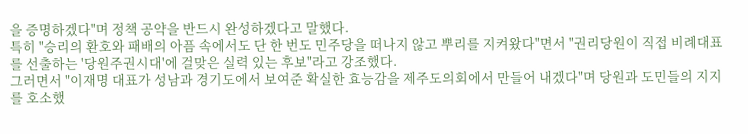을 증명하겠다"며 정책 공약을 반드시 완성하겠다고 말했다.
특히 "승리의 환호와 패배의 아픔 속에서도 단 한 번도 민주당을 떠나지 않고 뿌리를 지켜왔다"면서 "권리당원이 직접 비례대표를 선출하는 '당원주권시대'에 걸맞은 실력 있는 후보"라고 강조했다.
그러면서 "이재명 대표가 성남과 경기도에서 보여준 확실한 효능감을 제주도의회에서 만들어 내겠다"며 당원과 도민들의 지지를 호소했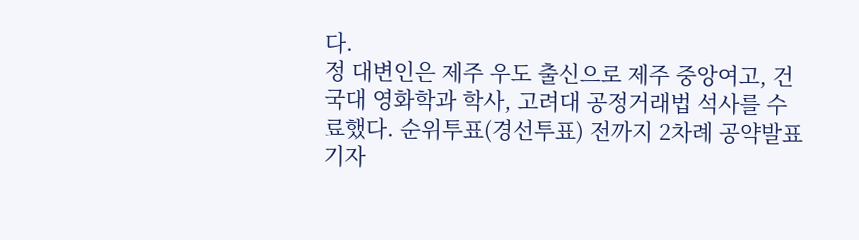다.
정 대변인은 제주 우도 출신으로 제주 중앙여고, 건국대 영화학과 학사, 고려대 공정거래법 석사를 수료했다. 순위투표(경선투표) 전까지 2차례 공약발표 기자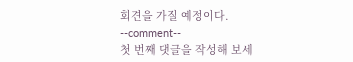회견을 가질 예정이다.
--comment--
첫 번째 댓글을 작성해 보세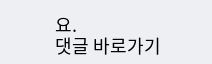요.
댓글 바로가기